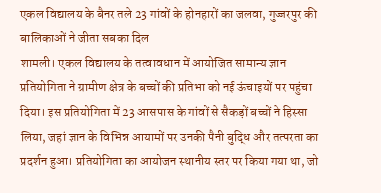एकल विद्यालय के बैनर तले 23 गांवों के होनहारों का जलवा, गुज्जरपुर की बालिकाओं ने जीता सबका दिल
शामली। एकल विद्यालय के तत्वावधान में आयोजित सामान्य ज्ञान प्रतियोगिता ने ग्रामीण क्षेत्र के बच्चों की प्रतिभा को नई ऊंचाइयों पर पहुंचा दिया। इस प्रतियोगिता में 23 आसपास के गांवों से सैकड़ों बच्चों ने हिस्सा लिया, जहां ज्ञान के विभिन्न आयामों पर उनकी पैनी बुद्धि और तत्परता का प्रदर्शन हुआ। प्रतियोगिता का आयोजन स्थानीय स्तर पर किया गया था, जो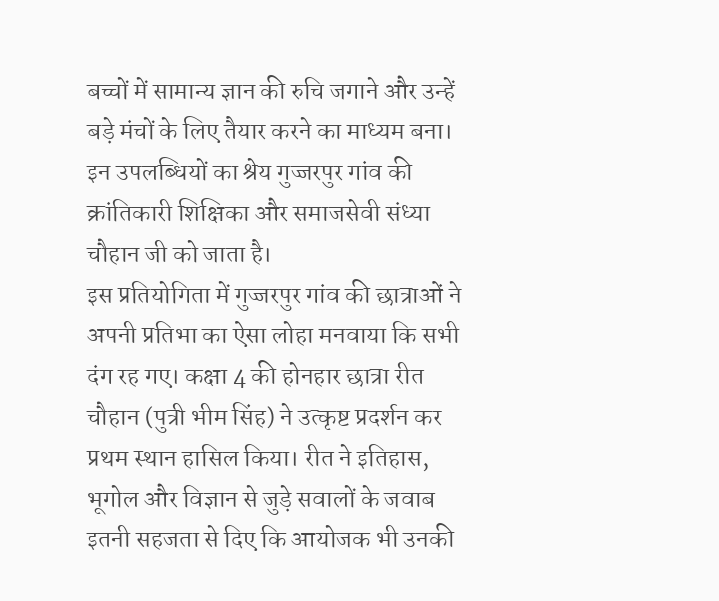बच्चों में सामान्य ज्ञान की रुचि जगाने और उन्हें बड़े मंचों के लिए तैयार करने का माध्यम बना। इन उपलब्धियों का श्रेय गुज्जरपुर गांव की क्रांतिकारी शिक्षिका और समाजसेवी संध्या चौहान जी को जाता है।
इस प्रतियोगिता में गुज्जरपुर गांव की छात्राओं ने अपनी प्रतिभा का ऐसा लोहा मनवाया कि सभी दंग रह गए। कक्षा 4 की होनहार छात्रा रीत चौहान (पुत्री भीम सिंह) ने उत्कृष्ट प्रदर्शन कर प्रथम स्थान हासिल किया। रीत ने इतिहास, भूगोल और विज्ञान से जुड़े सवालों के जवाब इतनी सहजता से दिए कि आयोजक भी उनकी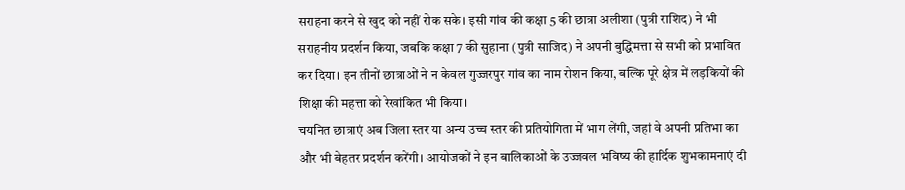सराहना करने से खुद को नहीं रोक सके। इसी गांव की कक्षा 5 की छात्रा अलीशा (पुत्री राशिद) ने भी सराहनीय प्रदर्शन किया, जबकि कक्षा 7 की सुहाना (पुत्री साजिद) ने अपनी बुद्धिमत्ता से सभी को प्रभावित कर दिया। इन तीनों छात्राओं ने न केवल गुज्जरपुर गांव का नाम रोशन किया, बल्कि पूरे क्षेत्र में लड़कियों की शिक्षा की महत्ता को रेखांकित भी किया।
चयनित छात्राएं अब जिला स्तर या अन्य उच्च स्तर की प्रतियोगिता में भाग लेंगी, जहां वे अपनी प्रतिभा का और भी बेहतर प्रदर्शन करेंगी। आयोजकों ने इन बालिकाओं के उज्जवल भविष्य की हार्दिक शुभकामनाएं दी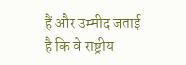हैं और उम्मीद जताई है कि वे राष्ट्रीय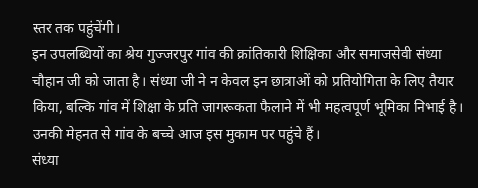स्तर तक पहुंचेंगी।
इन उपलब्धियों का श्रेय गुज्जरपुर गांव की क्रांतिकारी शिक्षिका और समाजसेवी संध्या चौहान जी को जाता है। संध्या जी ने न केवल इन छात्राओं को प्रतियोगिता के लिए तैयार किया, बल्कि गांव में शिक्षा के प्रति जागरूकता फैलाने में भी महत्वपूर्ण भूमिका निभाई है। उनकी मेहनत से गांव के बच्चे आज इस मुकाम पर पहुंचे हैं।
संध्या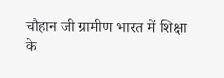चौहान जी ग्रामीण भारत में शिक्षा के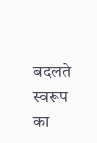बदलते स्वरूप का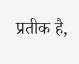प्रतीक है,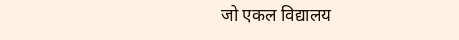जो एकल विद्यालय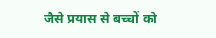जैसे प्रयास से बच्चों को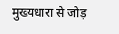मुख्यधारा से जोड़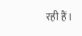रही हैं।